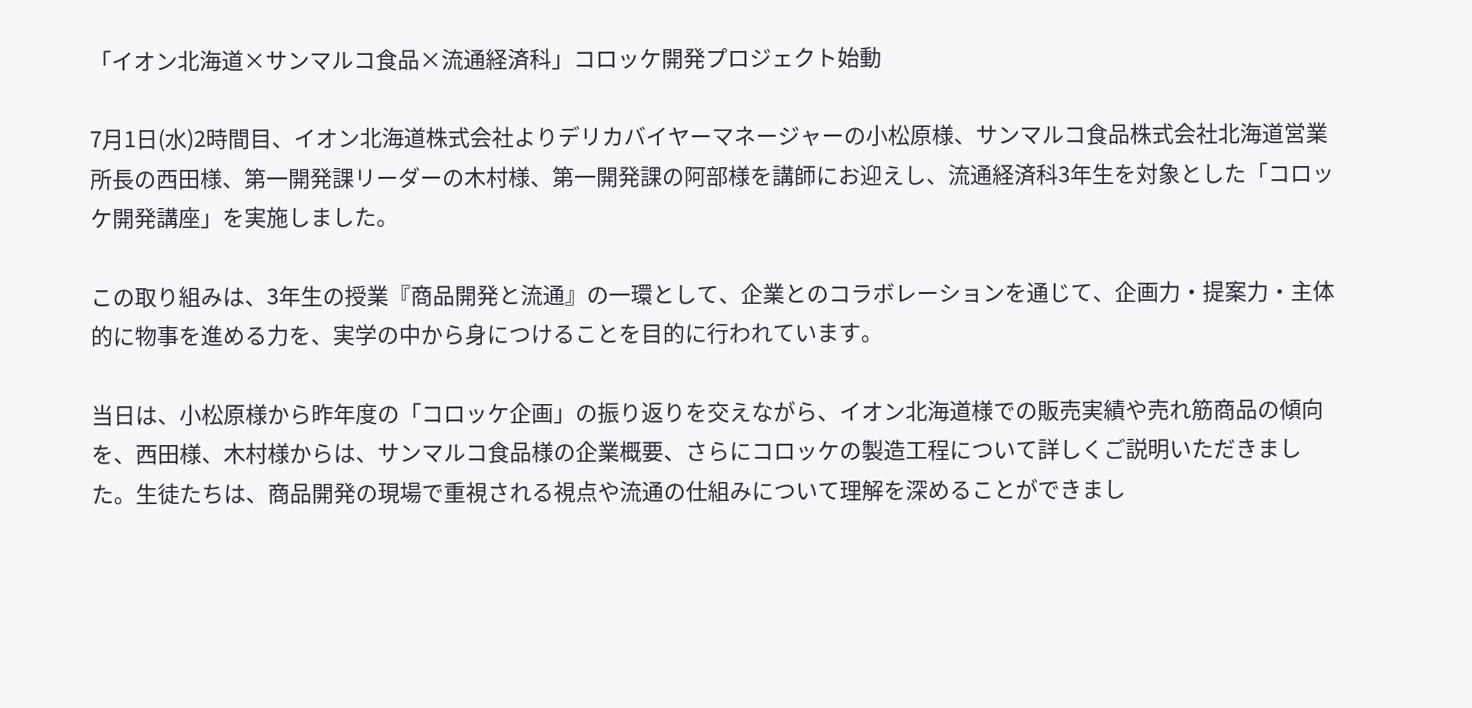「イオン北海道×サンマルコ食品×流通経済科」コロッケ開発プロジェクト始動

7月1日(水)2時間目、イオン北海道株式会社よりデリカバイヤーマネージャーの小松原様、サンマルコ食品株式会社北海道営業所長の西田様、第一開発課リーダーの木村様、第一開発課の阿部様を講師にお迎えし、流通経済科3年生を対象とした「コロッケ開発講座」を実施しました。

この取り組みは、3年生の授業『商品開発と流通』の一環として、企業とのコラボレーションを通じて、企画力・提案力・主体的に物事を進める力を、実学の中から身につけることを目的に行われています。

当日は、小松原様から昨年度の「コロッケ企画」の振り返りを交えながら、イオン北海道様での販売実績や売れ筋商品の傾向を、西田様、木村様からは、サンマルコ食品様の企業概要、さらにコロッケの製造工程について詳しくご説明いただきました。生徒たちは、商品開発の現場で重視される視点や流通の仕組みについて理解を深めることができまし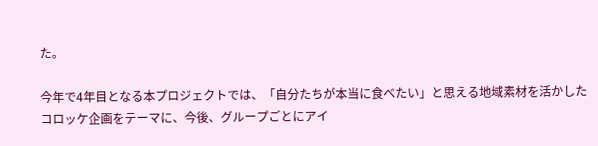た。

今年で4年目となる本プロジェクトでは、「自分たちが本当に食べたい」と思える地域素材を活かしたコロッケ企画をテーマに、今後、グループごとにアイ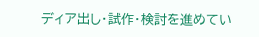ディア出し・試作・検討を進めてい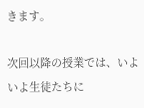きます。

次回以降の授業では、いよいよ生徒たちに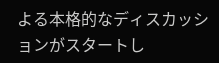よる本格的なディスカッションがスタートし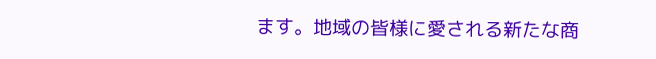ます。地域の皆様に愛される新たな商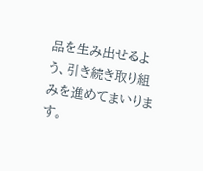品を生み出せるよう、引き続き取り組みを進めてまいります。